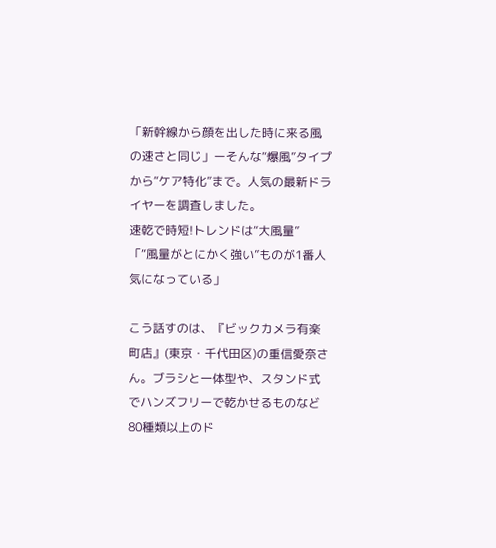「新幹線から顔を出した時に来る風の速さと同じ」ーそんな“爆風”タイプから“ケア特化”まで。人気の最新ドライヤーを調査しました。
速乾で時短!トレンドは“大風量”
「“風量がとにかく強い”ものが1番人気になっている」

こう話すのは、『ビックカメラ有楽町店』(東京・千代田区)の重信愛奈さん。ブラシと一体型や、スタンド式でハンズフリーで乾かせるものなど80種類以上のド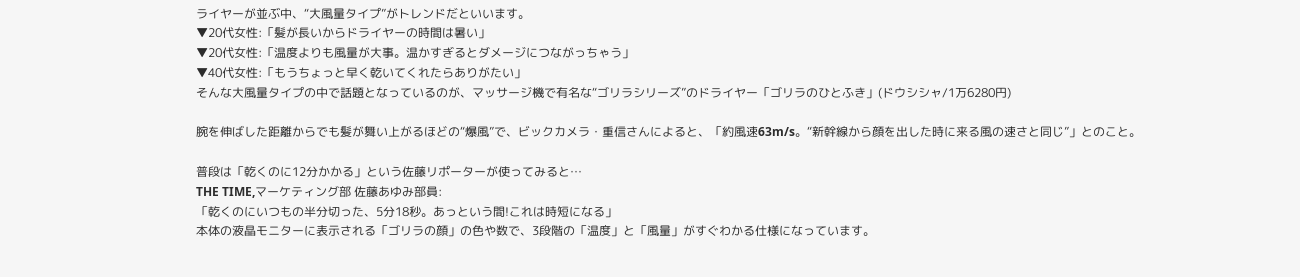ライヤーが並ぶ中、“大風量タイプ”がトレンドだといいます。
▼20代女性:「髪が長いからドライヤーの時間は暑い」
▼20代女性:「温度よりも風量が大事。温かすぎるとダメージにつながっちゃう」
▼40代女性:「もうちょっと早く乾いてくれたらありがたい」
そんな大風量タイプの中で話題となっているのが、マッサージ機で有名な“ゴリラシリーズ”のドライヤー「ゴリラのひとふき」(ドウシシャ/1万6280円)

腕を伸ばした距離からでも髪が舞い上がるほどの“爆風”で、ビックカメラ・重信さんによると、「約風速63m/s。“新幹線から顔を出した時に来る風の速さと同じ”」とのこと。

普段は「乾くのに12分かかる」という佐藤リポーターが使ってみると…
THE TIME,マーケティング部 佐藤あゆみ部員:
「乾くのにいつもの半分切った、5分18秒。あっという間!これは時短になる」
本体の液晶モニターに表示される「ゴリラの顔」の色や数で、3段階の「温度」と「風量」がすぐわかる仕様になっています。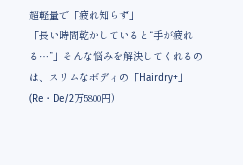超軽量で「疲れ知らず」
「長い時間乾かしていると“手が疲れる…”」そんな悩みを解決してくれるのは、スリムなボディの「Hairdry+」(Re・De/2万5800円)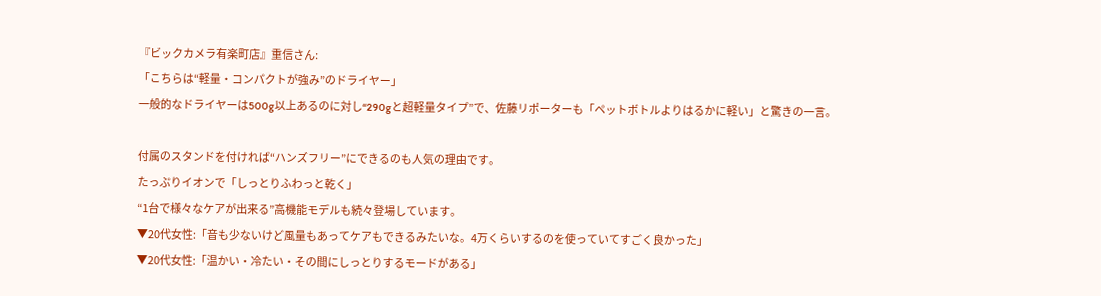『ビックカメラ有楽町店』重信さん:
「こちらは“軽量・コンパクトが強み”のドライヤー」
一般的なドライヤーは500g以上あるのに対し“290gと超軽量タイプ”で、佐藤リポーターも「ペットボトルよりはるかに軽い」と驚きの一言。

付属のスタンドを付ければ“ハンズフリー”にできるのも人気の理由です。
たっぷりイオンで「しっとりふわっと乾く」
“1台で様々なケアが出来る”高機能モデルも続々登場しています。
▼20代女性:「音も少ないけど風量もあってケアもできるみたいな。4万くらいするのを使っていてすごく良かった」
▼20代女性:「温かい・冷たい・その間にしっとりするモードがある」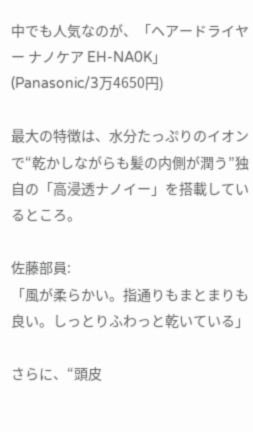中でも人気なのが、「ヘアードライヤー ナノケア EH-NA0K」(Panasonic/3万4650円)

最大の特徴は、水分たっぷりのイオンで“乾かしながらも髪の内側が潤う”独自の「高浸透ナノイー」を搭載しているところ。

佐藤部員:
「風が柔らかい。指通りもまとまりも良い。しっとりふわっと乾いている」

さらに、“頭皮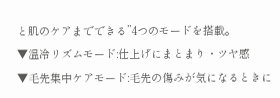と肌のケアまでできる”4つのモードを搭載。
▼温冷リズムモード:仕上げにまとまり・ツヤ感
▼毛先集中ケアモード:毛先の傷みが気になるときに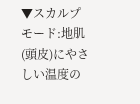▼スカルプモード:地肌(頭皮)にやさしい温度の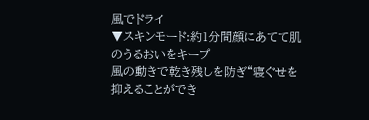風でドライ
▼スキンモード:約1分間顔にあてて肌のうるおいをキープ
風の動きで乾き残しを防ぎ“寝ぐせを抑えることができ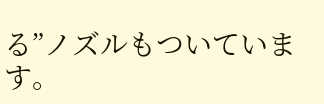る”ノズルもついています。